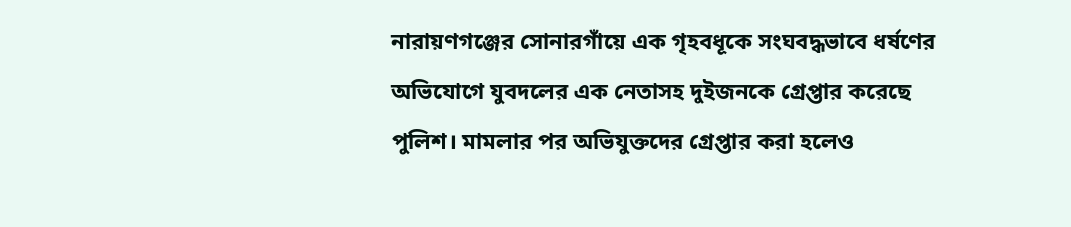নারায়ণগঞ্জের সোনারগাঁয়ে এক গৃহবধূকে সংঘবদ্ধভাবে ধর্ষণের অভিযোগে যুবদলের এক নেতাসহ দুইজনকে গ্রেপ্তার করেছে পুলিশ। মামলার পর অভিযুক্তদের গ্রেপ্তার করা হলেও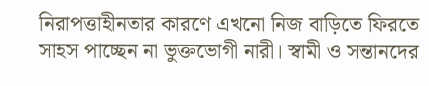নিরাপত্তাহীনতার কারণে এখনো নিজ বাড়িতে ফিরতে সাহস পাচ্ছেন না ভুক্তভোগী নারী। স্বামী ও সন্তানদের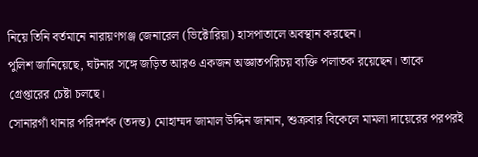নিয়ে তিনি বর্তমানে নারায়ণগঞ্জ জেনারেল (ভিক্টোরিয়া) হাসপাতালে অবস্থান করছেন।
পুলিশ জানিয়েছে, ঘটনার সঙ্গে জড়িত আরও একজন অজ্ঞাতপরিচয় ব্যক্তি পলাতক রয়েছেন। তাকে গ্রেপ্তারের চেষ্টা চলছে।
সোনারগাঁ থানার পরিদর্শক (তদন্ত) মোহাম্মদ জামাল উদ্দিন জানান, শুক্রবার বিকেলে মামলা দায়েরের পরপরই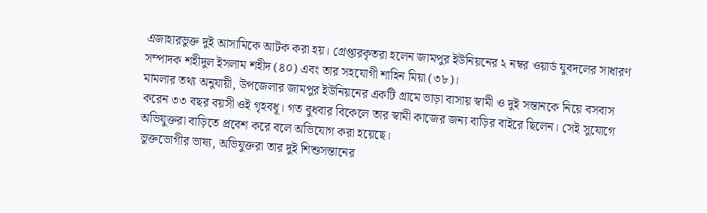এজাহারভুক্ত দুই আসামিকে আটক করা হয়। গ্রেপ্তারকৃতরা হলেন জামপুর ইউনিয়নের ২ নম্বর ওয়ার্ড যুবদলের সাধারণ সম্পাদক শহীদুল ইসলাম শহীদ (৪০) এবং তার সহযোগী শাহিন মিয়া (৩৮)।
মামলার তথ্য অনুযায়ী, উপজেলার জামপুর ইউনিয়নের একটি গ্রামে ভাড়া বাসায় স্বামী ও দুই সন্তানকে নিয়ে বসবাস করেন ৩৩ বছর বয়সী ওই গৃহবধূ। গত বুধবার বিকেলে তার স্বামী কাজের জন্য বাড়ির বাইরে ছিলেন। সেই সুযোগে অভিযুক্তরা বাড়িতে প্রবেশ করে বলে অভিযোগ করা হয়েছে।
ভুক্তভোগীর ভাষ্য, অভিযুক্তরা তার দুই শিশুসন্তানের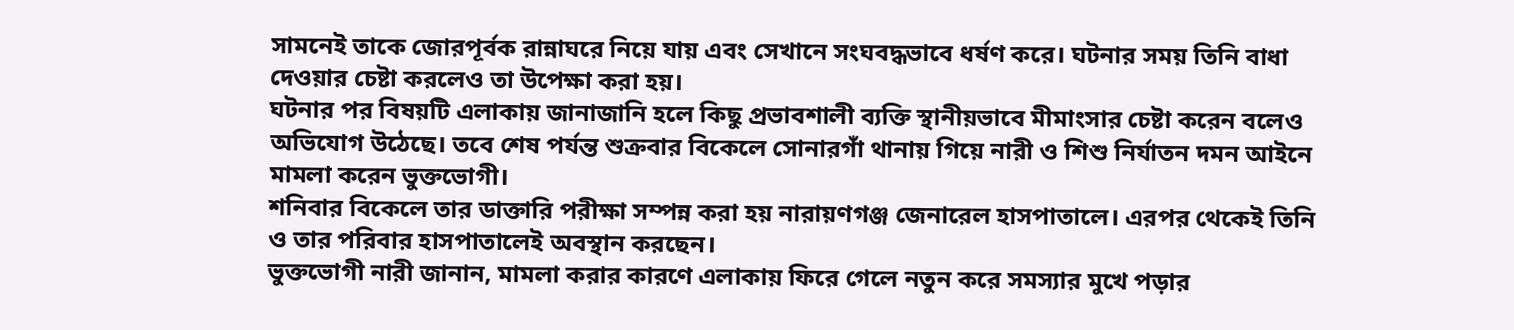সামনেই তাকে জোরপূর্বক রান্নাঘরে নিয়ে যায় এবং সেখানে সংঘবদ্ধভাবে ধর্ষণ করে। ঘটনার সময় তিনি বাধা দেওয়ার চেষ্টা করলেও তা উপেক্ষা করা হয়।
ঘটনার পর বিষয়টি এলাকায় জানাজানি হলে কিছু প্রভাবশালী ব্যক্তি স্থানীয়ভাবে মীমাংসার চেষ্টা করেন বলেও অভিযোগ উঠেছে। তবে শেষ পর্যন্ত শুক্রবার বিকেলে সোনারগাঁ থানায় গিয়ে নারী ও শিশু নির্যাতন দমন আইনে মামলা করেন ভুক্তভোগী।
শনিবার বিকেলে তার ডাক্তারি পরীক্ষা সম্পন্ন করা হয় নারায়ণগঞ্জ জেনারেল হাসপাতালে। এরপর থেকেই তিনি ও তার পরিবার হাসপাতালেই অবস্থান করছেন।
ভুক্তভোগী নারী জানান, মামলা করার কারণে এলাকায় ফিরে গেলে নতুন করে সমস্যার মুখে পড়ার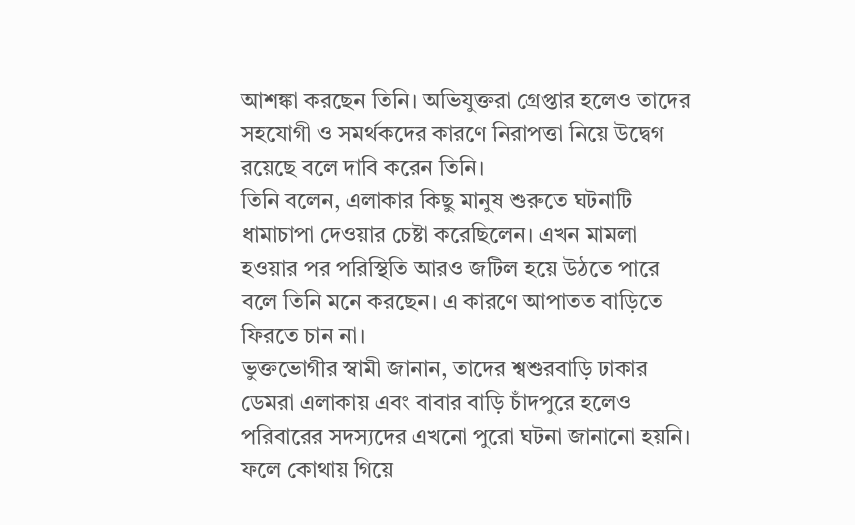আশঙ্কা করছেন তিনি। অভিযুক্তরা গ্রেপ্তার হলেও তাদের সহযোগী ও সমর্থকদের কারণে নিরাপত্তা নিয়ে উদ্বেগ রয়েছে বলে দাবি করেন তিনি।
তিনি বলেন, এলাকার কিছু মানুষ শুরুতে ঘটনাটি ধামাচাপা দেওয়ার চেষ্টা করেছিলেন। এখন মামলা হওয়ার পর পরিস্থিতি আরও জটিল হয়ে উঠতে পারে বলে তিনি মনে করছেন। এ কারণে আপাতত বাড়িতে ফিরতে চান না।
ভুক্তভোগীর স্বামী জানান, তাদের শ্বশুরবাড়ি ঢাকার ডেমরা এলাকায় এবং বাবার বাড়ি চাঁদপুরে হলেও পরিবারের সদস্যদের এখনো পুরো ঘটনা জানানো হয়নি। ফলে কোথায় গিয়ে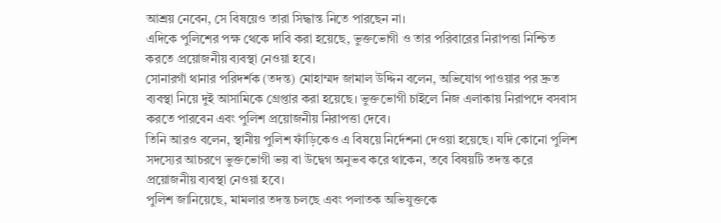আশ্রয় নেবেন, সে বিষয়েও তারা সিদ্ধান্ত নিতে পারছেন না।
এদিকে পুলিশের পক্ষ থেকে দাবি করা হয়েছে, ভুক্তভোগী ও তার পরিবারের নিরাপত্তা নিশ্চিত করতে প্রয়োজনীয় ব্যবস্থা নেওয়া হবে।
সোনারগাঁ থানার পরিদর্শক (তদন্ত) মোহাম্মদ জামাল উদ্দিন বলেন, অভিযোগ পাওয়ার পর দ্রুত ব্যবস্থা নিয়ে দুই আসামিকে গ্রেপ্তার করা হয়েছে। ভুক্তভোগী চাইলে নিজ এলাকায় নিরাপদে বসবাস করতে পারবেন এবং পুলিশ প্রয়োজনীয় নিরাপত্তা দেবে।
তিনি আরও বলেন, স্থানীয় পুলিশ ফাঁড়িকেও এ বিষয়ে নির্দেশনা দেওয়া হয়েছে। যদি কোনো পুলিশ সদস্যের আচরণে ভুক্তভোগী ভয় বা উদ্বেগ অনুভব করে থাকেন, তবে বিষয়টি তদন্ত করে প্রয়োজনীয় ব্যবস্থা নেওয়া হবে।
পুলিশ জানিয়েছে, মামলার তদন্ত চলছে এবং পলাতক অভিযুক্তকে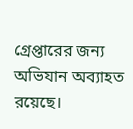গ্রেপ্তারের জন্য অভিযান অব্যাহত রয়েছে।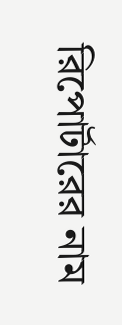রিপোর্টারের নাম